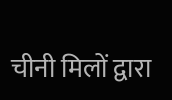चीनी मिलों द्वारा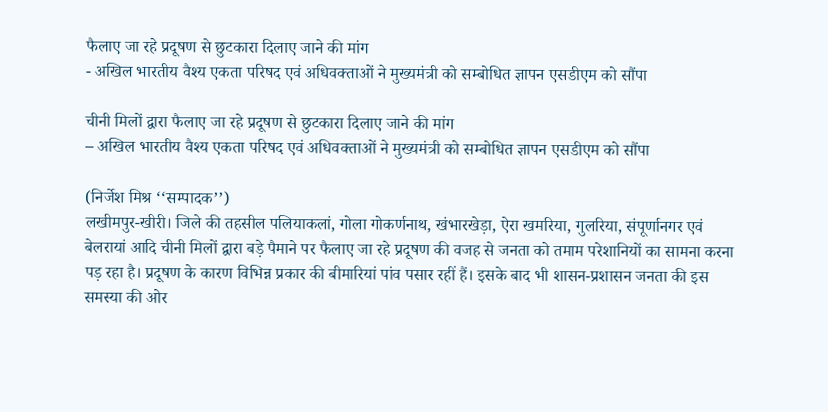फैलाए जा रहे प्रदूषण से छुटकारा दिलाए जाने की मांग
- अखिल भारतीय वैश्य एकता परिषद एवं अधिवक्ताओं ने मुख्यमंत्री को सम्बोधित ज्ञापन एसडीएम को सौंपा

चीनी मिलों द्वारा फैलाए जा रहे प्रदूषण से छुटकारा दिलाए जाने की मांग
– अखिल भारतीय वैश्य एकता परिषद एवं अधिवक्ताओं ने मुख्यमंत्री को सम्बोधित ज्ञापन एसडीएम को सौंपा

(निर्जेश मिश्र ‘‘सम्पादक’’)
लखीमपुर-खीरी। जिले की तहसील पलियाकलां, गोला गोकर्णनाथ, खंभारखेड़ा, ऐरा खमरिया, गुलरिया, संपूर्णानगर एवं बेलरायां आदि चीनी मिलों द्वारा बड़े पैमाने पर फैलाए जा रहे प्रदूषण की वजह से जनता को तमाम परेशानियों का सामना करना पड़ रहा है। प्रदूषण के कारण विभिन्न प्रकार की बीमारियां पांव पसार रहीं हैं। इसके बाद भी शासन-प्रशासन जनता की इस समस्या की ओर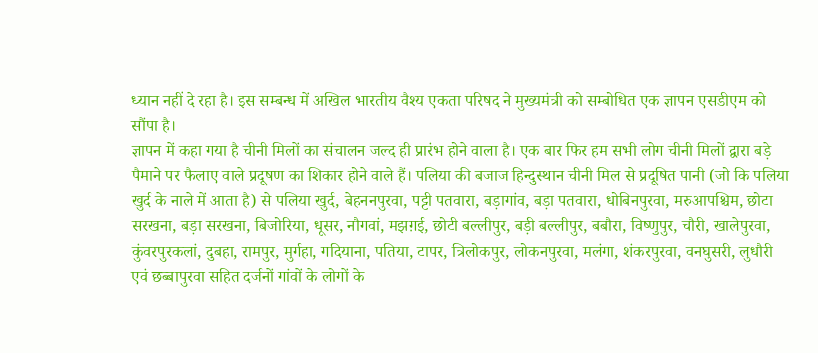ध्यान नहीं दे रहा है। इस सम्बन्ध में अखिल भारतीय वैश्य एकता परिषद ने मुख्यमंत्री को सम्बोधित एक ज्ञापन एसडीएम को सौंपा है।
ज्ञापन में कहा गया है चीनी मिलों का संचालन जल्द ही प्रारंभ होने वाला है। एक बार फिर हम सभी लोग चीनी मिलों द्वारा बड़े पैमाने पर फैलाए वाले प्रदूषण का शिकार होने वाले हैं। पलिया की बजाज हिन्दुस्थान चीनी मिल से प्रदूषित पानी (जो कि पलिया खुर्द के नाले में आता है) से पलिया खुर्द, बेहननपुरवा, पट्टी पतवारा, बड़ागांव, बड़ा पतवारा, धोबिनपुरवा, मरुआपश्चिम, छोटा सरखना, बड़ा सरखना, बिजोरिया, धूसर, नौगवां, मझग़ई, छोटी बल्लीपुर, बड़ी बल्लीपुर, बबौरा, विष्णुपुर, चौरी, खालेपुरवा, कुंवरपुरकलां, दुबहा, रामपुर, मुर्गहा, गदियाना, पतिया, टापर, त्रिलोकपुर, लोकनपुरवा, मलंगा, शंकरपुरवा, वनघुसरी, लुधौरी एवं छब्बापुरवा सहित दर्जनों गांवों के लोगों के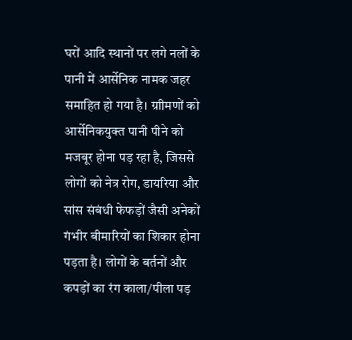घरों आदि स्थानों पर लगे नलों के पानी में आर्सेनिक नामक जहर समाहित हो गया है। ग्राीमणों को आर्सेनिकयुक्त पानी पीने को मजबूर होना पड़ रहा है, जिससे लोगों को नेत्र रोग, डायरिया और सांस संबंधी फेफड़ों जैसी अनेकों गंभीर बीमारियों का शिकार होना पड़ता है। लोगों के बर्तनों और कपड़ों का रंग काला/पीला पड़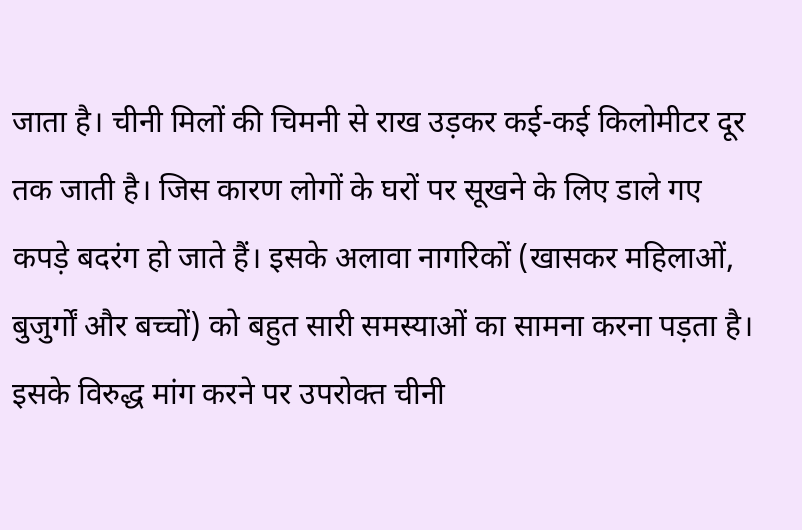जाता है। चीनी मिलों की चिमनी से राख उड़कर कई-कई किलोमीटर दूर तक जाती है। जिस कारण लोगों के घरों पर सूखने के लिए डाले गए कपड़े बदरंग हो जाते हैं। इसके अलावा नागरिकों (खासकर महिलाओं, बुजुर्गों और बच्चों) को बहुत सारी समस्याओं का सामना करना पड़ता है। इसके विरुद्ध मांग करने पर उपरोक्त चीनी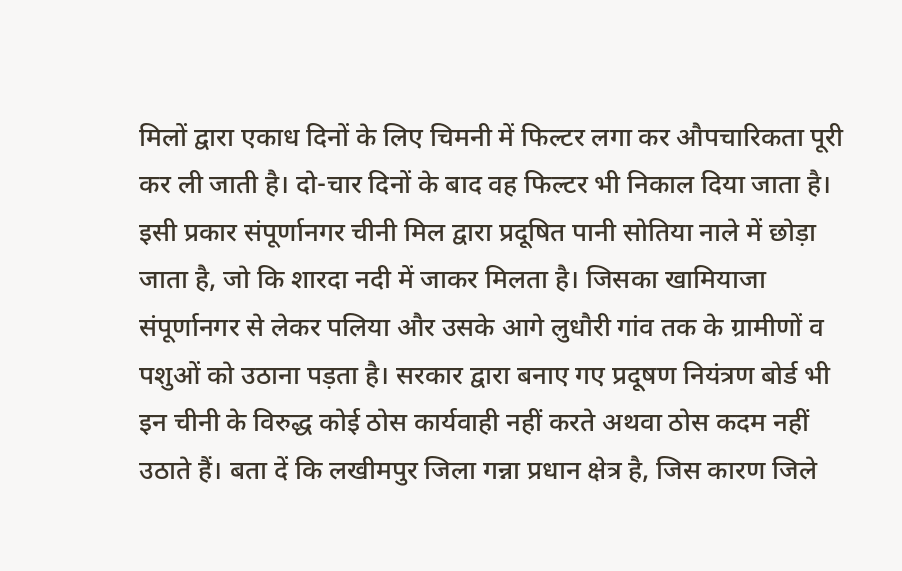मिलों द्वारा एकाध दिनों के लिए चिमनी में फिल्टर लगा कर औपचारिकता पूरी कर ली जाती है। दो-चार दिनों के बाद वह फिल्टर भी निकाल दिया जाता है। इसी प्रकार संपूर्णानगर चीनी मिल द्वारा प्रदूषित पानी सोतिया नाले में छोड़ा जाता है, जो कि शारदा नदी में जाकर मिलता है। जिसका खामियाजा संपूर्णानगर से लेकर पलिया और उसके आगे लुधौरी गांव तक के ग्रामीणों व पशुओं को उठाना पड़ता है। सरकार द्वारा बनाए गए प्रदूषण नियंत्रण बोर्ड भी इन चीनी के विरुद्ध कोई ठोस कार्यवाही नहीं करते अथवा ठोस कदम नहीं उठाते हैं। बता दें कि लखीमपुर जिला गन्ना प्रधान क्षेत्र है, जिस कारण जिले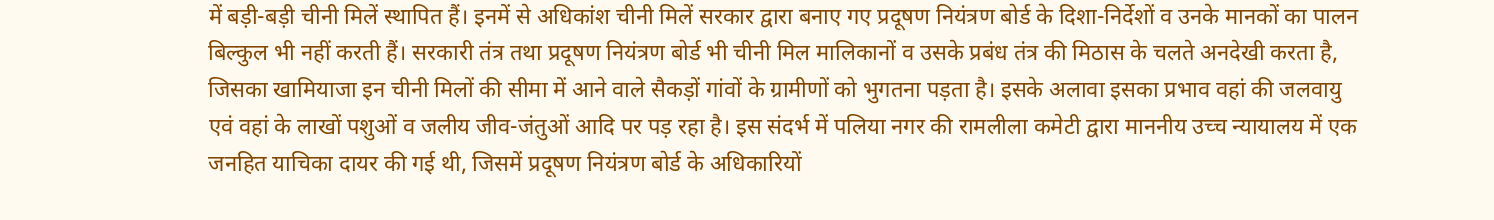में बड़ी-बड़ी चीनी मिलें स्थापित हैं। इनमें से अधिकांश चीनी मिलें सरकार द्वारा बनाए गए प्रदूषण नियंत्रण बोर्ड के दिशा-निर्देशों व उनके मानकों का पालन बिल्कुल भी नहीं करती हैं। सरकारी तंत्र तथा प्रदूषण नियंत्रण बोर्ड भी चीनी मिल मालिकानों व उसके प्रबंध तंत्र की मिठास के चलते अनदेखी करता है, जिसका खामियाजा इन चीनी मिलों की सीमा में आने वाले सैकड़ों गांवों के ग्रामीणों को भुगतना पड़ता है। इसके अलावा इसका प्रभाव वहां की जलवायु एवं वहां के लाखों पशुओं व जलीय जीव-जंतुओं आदि पर पड़ रहा है। इस संदर्भ में पलिया नगर की रामलीला कमेटी द्वारा माननीय उच्च न्यायालय में एक जनहित याचिका दायर की गई थी, जिसमें प्रदूषण नियंत्रण बोर्ड के अधिकारियों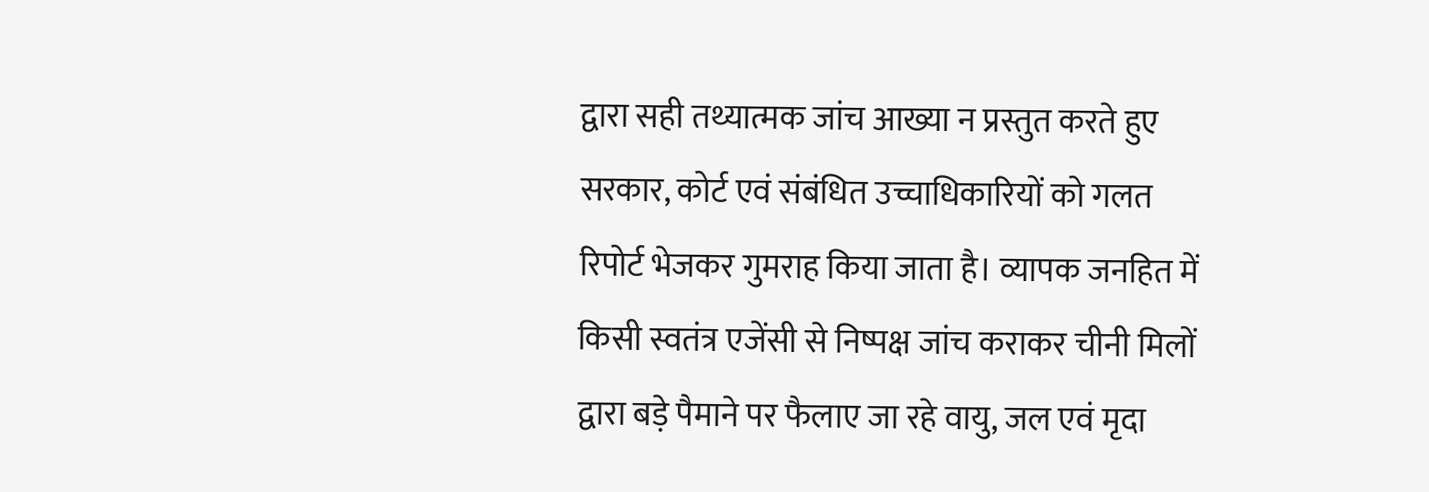द्वारा सही तथ्यात्मक जांच आख्या न प्रस्तुत करते हुए सरकार, कोर्ट एवं संबंधित उच्चाधिकारियों को गलत रिपोर्ट भेजकर गुमराह किया जाता है। व्यापक जनहित में किसी स्वतंत्र एजेंसी से निष्पक्ष जांच कराकर चीनी मिलों द्वारा बड़े पैमाने पर फैलाए जा रहे वायु, जल एवं मृदा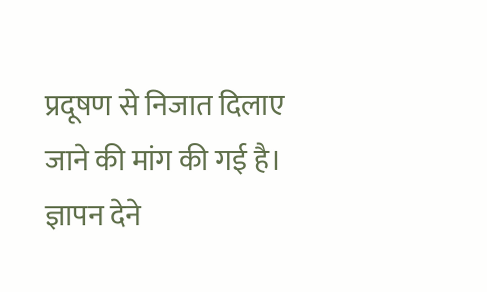प्रदूषण से निजात दिलाए जाने की मांग की गई है। ज्ञापन देने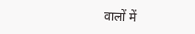वालों में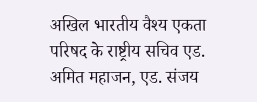अखिल भारतीय वैश्य एकता परिषद के राष्ट्रीय सचिव एड. अमित महाजन, एड. संजय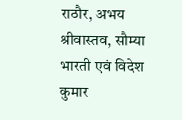राठौर, अभय श्रीवास्तव, सौम्या भारती एवं विदेश कुमार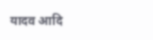यादव आदि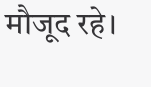मौजूद रहे।